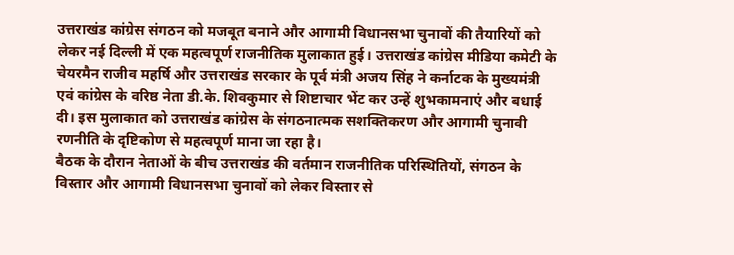उत्तराखंड कांग्रेस संगठन को मजबूत बनाने और आगामी विधानसभा चुनावों की तैयारियों को लेकर नई दिल्ली में एक महत्वपूर्ण राजनीतिक मुलाकात हुई। उत्तराखंड कांग्रेस मीडिया कमेटी के चेयरमैन राजीव महर्षि और उत्तराखंड सरकार के पूर्व मंत्री अजय सिंह ने कर्नाटक के मुख्यमंत्री एवं कांग्रेस के वरिष्ठ नेता डी.के. शिवकुमार से शिष्टाचार भेंट कर उन्हें शुभकामनाएं और बधाई दी। इस मुलाकात को उत्तराखंड कांग्रेस के संगठनात्मक सशक्तिकरण और आगामी चुनावी रणनीति के दृष्टिकोण से महत्वपूर्ण माना जा रहा है।
बैठक के दौरान नेताओं के बीच उत्तराखंड की वर्तमान राजनीतिक परिस्थितियों, संगठन के विस्तार और आगामी विधानसभा चुनावों को लेकर विस्तार से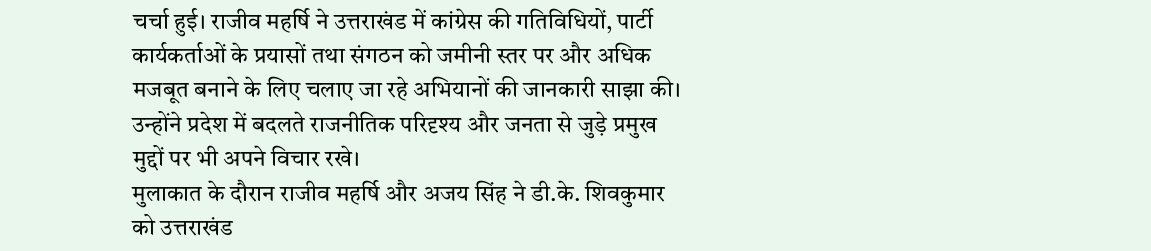चर्चा हुई। राजीव महर्षि ने उत्तराखंड में कांग्रेस की गतिविधियों, पार्टी कार्यकर्ताओं के प्रयासों तथा संगठन को जमीनी स्तर पर और अधिक मजबूत बनाने के लिए चलाए जा रहे अभियानों की जानकारी साझा की। उन्होंने प्रदेश में बदलते राजनीतिक परिदृश्य और जनता से जुड़े प्रमुख मुद्दों पर भी अपने विचार रखे।
मुलाकात के दौरान राजीव महर्षि और अजय सिंह ने डी.के. शिवकुमार को उत्तराखंड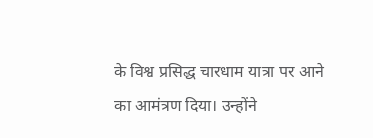के विश्व प्रसिद्ध चारधाम यात्रा पर आने का आमंत्रण दिया। उन्होंने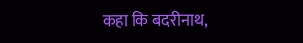कहा कि बदरीनाथ,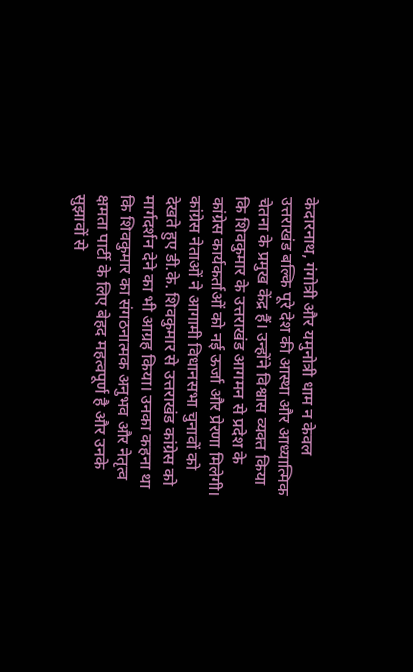केदारनाथ, गंगोत्री और यमुनोत्री धाम न केवल उत्तराखंड बल्कि पूरे देश की आस्था और आध्यात्मिक चेतना के प्रमुख केंद्र हैं। उन्होंने विश्वास व्यक्त किया कि शिवकुमार के उत्तराखंड आगमन से प्रदेश के कांग्रेस कार्यकर्ताओं को नई ऊर्जा और प्रेरणा मिलेगी।
कांग्रेस नेताओं ने आगामी विधानसभा चुनावों को देखते हुए डी.के. शिवकुमार से उत्तराखंड कांग्रेस को मार्गदर्शन देने का भी आग्रह किया। उनका कहना था कि शिवकुमार का संगठनात्मक अनुभव और नेतृत्व क्षमता पार्टी के लिए बेहद महत्वपूर्ण है और उनके सुझावों से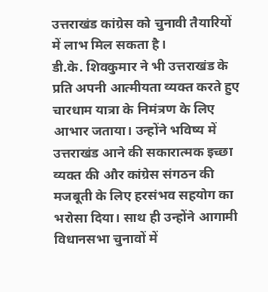उत्तराखंड कांग्रेस को चुनावी तैयारियों में लाभ मिल सकता है।
डी.के. शिवकुमार ने भी उत्तराखंड के प्रति अपनी आत्मीयता व्यक्त करते हुए चारधाम यात्रा के निमंत्रण के लिए आभार जताया। उन्होंने भविष्य में उत्तराखंड आने की सकारात्मक इच्छा व्यक्त की और कांग्रेस संगठन की मजबूती के लिए हरसंभव सहयोग का भरोसा दिया। साथ ही उन्होंने आगामी विधानसभा चुनावों में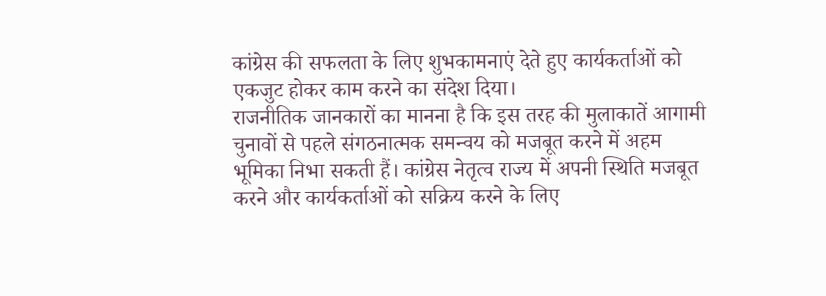कांग्रेस की सफलता के लिए शुभकामनाएं देते हुए कार्यकर्ताओं को एकजुट होकर काम करने का संदेश दिया।
राजनीतिक जानकारों का मानना है कि इस तरह की मुलाकातें आगामी चुनावों से पहले संगठनात्मक समन्वय को मजबूत करने में अहम भूमिका निभा सकती हैं। कांग्रेस नेतृत्व राज्य में अपनी स्थिति मजबूत करने और कार्यकर्ताओं को सक्रिय करने के लिए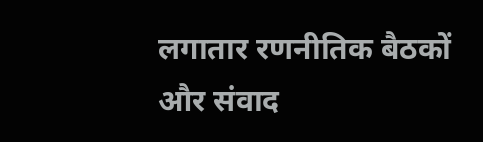लगातार रणनीतिक बैठकों और संवाद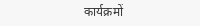कार्यक्रमों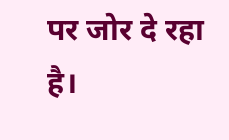पर जोर दे रहा है।